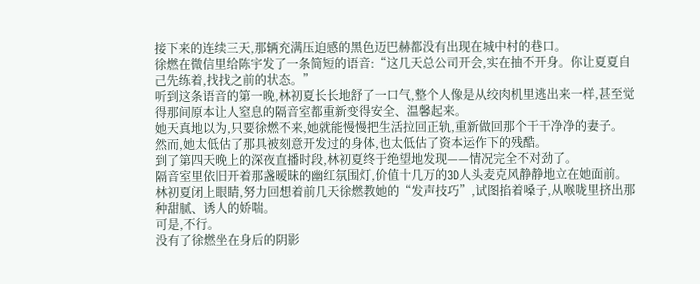接下来的连续三天,那辆充满压迫感的黑色迈巴赫都没有出现在城中村的巷口。
徐燃在微信里给陈宇发了一条简短的语音:“这几天总公司开会,实在抽不开身。你让夏夏自己先练着,找找之前的状态。”
听到这条语音的第一晚,林初夏长长地舒了一口气,整个人像是从绞肉机里逃出来一样,甚至觉得那间原本让人窒息的隔音室都重新变得安全、温馨起来。
她天真地以为,只要徐燃不来,她就能慢慢把生活拉回正轨,重新做回那个干干净净的妻子。
然而,她太低估了那具被刻意开发过的身体,也太低估了资本运作下的残酷。
到了第四天晚上的深夜直播时段,林初夏终于绝望地发现——情况完全不对劲了。
隔音室里依旧开着那盏暧昧的幽红氛围灯,价值十几万的3D人头麦克风静静地立在她面前。
林初夏闭上眼睛,努力回想着前几天徐燃教她的“发声技巧”,试图掐着嗓子,从喉咙里挤出那种甜腻、诱人的娇喘。
可是,不行。
没有了徐燃坐在身后的阴影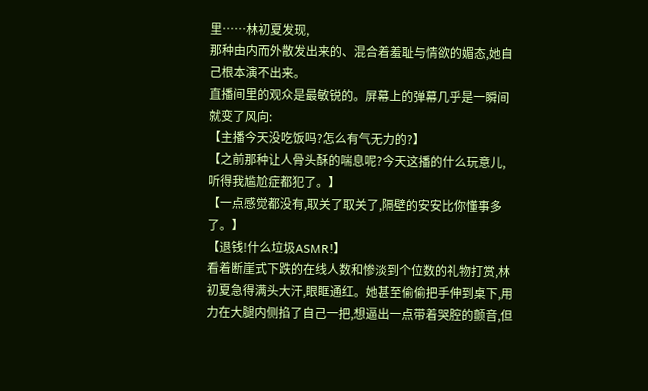里……林初夏发现,
那种由内而外散发出来的、混合着羞耻与情欲的媚态,她自己根本演不出来。
直播间里的观众是最敏锐的。屏幕上的弹幕几乎是一瞬间就变了风向:
【主播今天没吃饭吗?怎么有气无力的?】
【之前那种让人骨头酥的喘息呢?今天这播的什么玩意儿,听得我尴尬症都犯了。】
【一点感觉都没有,取关了取关了,隔壁的安安比你懂事多了。】
【退钱!什么垃圾ASMR!】
看着断崖式下跌的在线人数和惨淡到个位数的礼物打赏,林初夏急得满头大汗,眼眶通红。她甚至偷偷把手伸到桌下,用力在大腿内侧掐了自己一把,想逼出一点带着哭腔的颤音,但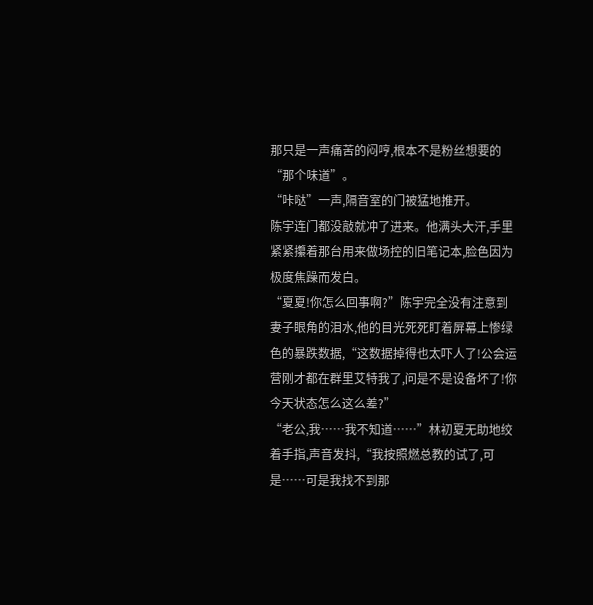那只是一声痛苦的闷哼,根本不是粉丝想要的“那个味道”。
“咔哒”一声,隔音室的门被猛地推开。
陈宇连门都没敲就冲了进来。他满头大汗,手里紧紧攥着那台用来做场控的旧笔记本,脸色因为极度焦躁而发白。
“夏夏!你怎么回事啊?”陈宇完全没有注意到妻子眼角的泪水,他的目光死死盯着屏幕上惨绿色的暴跌数据,“这数据掉得也太吓人了!公会运营刚才都在群里艾特我了,问是不是设备坏了!你今天状态怎么这么差?”
“老公,我……我不知道……”林初夏无助地绞着手指,声音发抖,“我按照燃总教的试了,可是……可是我找不到那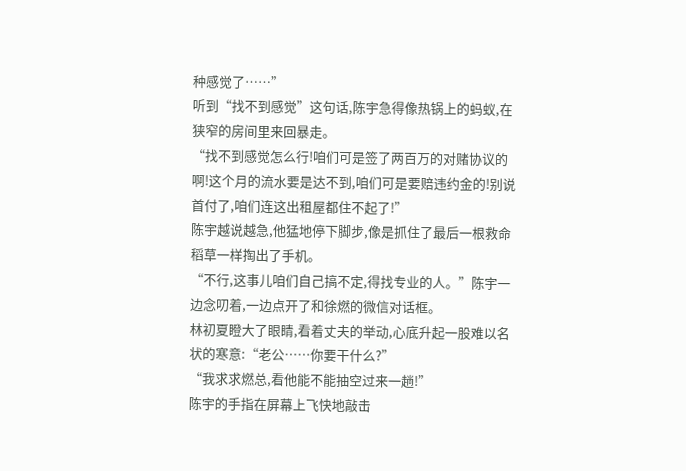种感觉了……”
听到“找不到感觉”这句话,陈宇急得像热锅上的蚂蚁,在狭窄的房间里来回暴走。
“找不到感觉怎么行!咱们可是签了两百万的对赌协议的啊!这个月的流水要是达不到,咱们可是要赔违约金的!别说首付了,咱们连这出租屋都住不起了!”
陈宇越说越急,他猛地停下脚步,像是抓住了最后一根救命稻草一样掏出了手机。
“不行,这事儿咱们自己搞不定,得找专业的人。”陈宇一边念叨着,一边点开了和徐燃的微信对话框。
林初夏瞪大了眼睛,看着丈夫的举动,心底升起一股难以名状的寒意:“老公……你要干什么?”
“我求求燃总,看他能不能抽空过来一趟!”
陈宇的手指在屏幕上飞快地敲击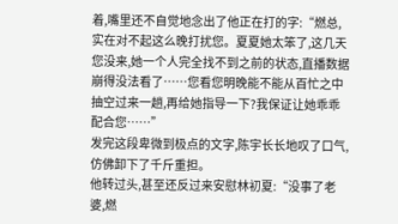着,嘴里还不自觉地念出了他正在打的字:“燃总,实在对不起这么晚打扰您。夏夏她太笨了,这几天您没来,她一个人完全找不到之前的状态,直播数据崩得没法看了……您看您明晚能不能从百忙之中抽空过来一趟,再给她指导一下?我保证让她乖乖配合您……”
发完这段卑微到极点的文字,陈宇长长地叹了口气,仿佛卸下了千斤重担。
他转过头,甚至还反过来安慰林初夏:“没事了老婆,燃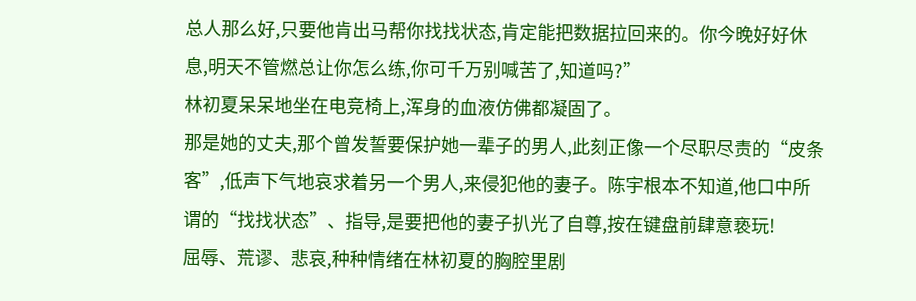总人那么好,只要他肯出马帮你找找状态,肯定能把数据拉回来的。你今晚好好休息,明天不管燃总让你怎么练,你可千万别喊苦了,知道吗?”
林初夏呆呆地坐在电竞椅上,浑身的血液仿佛都凝固了。
那是她的丈夫,那个曾发誓要保护她一辈子的男人,此刻正像一个尽职尽责的“皮条客”,低声下气地哀求着另一个男人,来侵犯他的妻子。陈宇根本不知道,他口中所谓的“找找状态”、指导,是要把他的妻子扒光了自尊,按在键盘前肆意亵玩!
屈辱、荒谬、悲哀,种种情绪在林初夏的胸腔里剧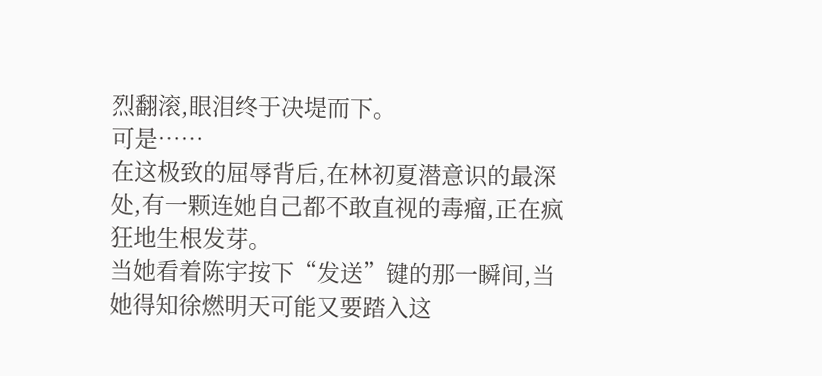烈翻滚,眼泪终于决堤而下。
可是……
在这极致的屈辱背后,在林初夏潜意识的最深处,有一颗连她自己都不敢直视的毒瘤,正在疯狂地生根发芽。
当她看着陈宇按下“发送”键的那一瞬间,当她得知徐燃明天可能又要踏入这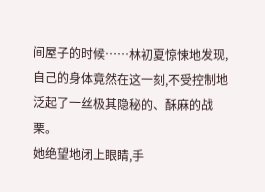间屋子的时候……林初夏惊悚地发现,自己的身体竟然在这一刻,不受控制地泛起了一丝极其隐秘的、酥麻的战栗。
她绝望地闭上眼睛,手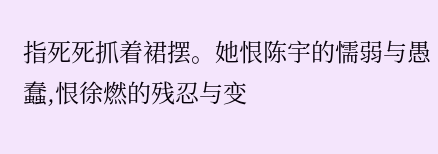指死死抓着裙摆。她恨陈宇的懦弱与愚蠢,恨徐燃的残忍与变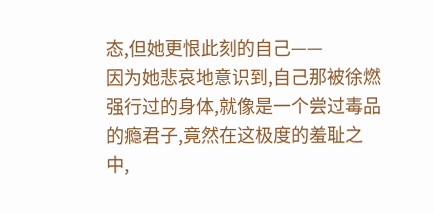态,但她更恨此刻的自己——
因为她悲哀地意识到,自己那被徐燃强行过的身体,就像是一个尝过毒品的瘾君子,竟然在这极度的羞耻之中,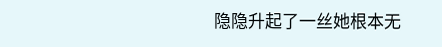隐隐升起了一丝她根本无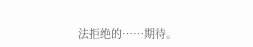法拒绝的……期待。